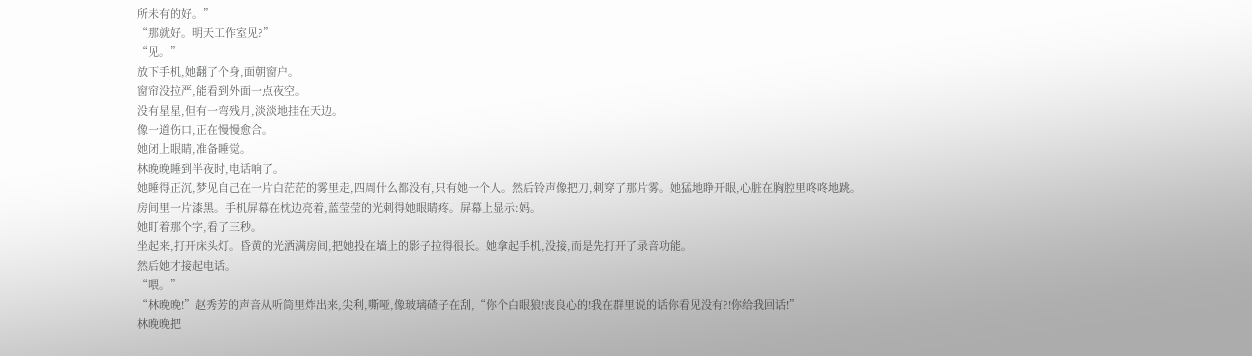所未有的好。”
“那就好。明天工作室见?”
“见。”
放下手机,她翻了个身,面朝窗户。
窗帘没拉严,能看到外面一点夜空。
没有星星,但有一弯残月,淡淡地挂在天边。
像一道伤口,正在慢慢愈合。
她闭上眼睛,准备睡觉。
林晚晚睡到半夜时,电话响了。
她睡得正沉,梦见自己在一片白茫茫的雾里走,四周什么都没有,只有她一个人。然后铃声像把刀,刺穿了那片雾。她猛地睁开眼,心脏在胸腔里咚咚地跳。
房间里一片漆黑。手机屏幕在枕边亮着,蓝莹莹的光刺得她眼睛疼。屏幕上显示:妈。
她盯着那个字,看了三秒。
坐起来,打开床头灯。昏黄的光洒满房间,把她投在墙上的影子拉得很长。她拿起手机,没接,而是先打开了录音功能。
然后她才接起电话。
“喂。”
“林晚晚!”赵秀芳的声音从听筒里炸出来,尖利,嘶哑,像玻璃碴子在刮,“你个白眼狼!丧良心的!我在群里说的话你看见没有?!你给我回话!”
林晚晚把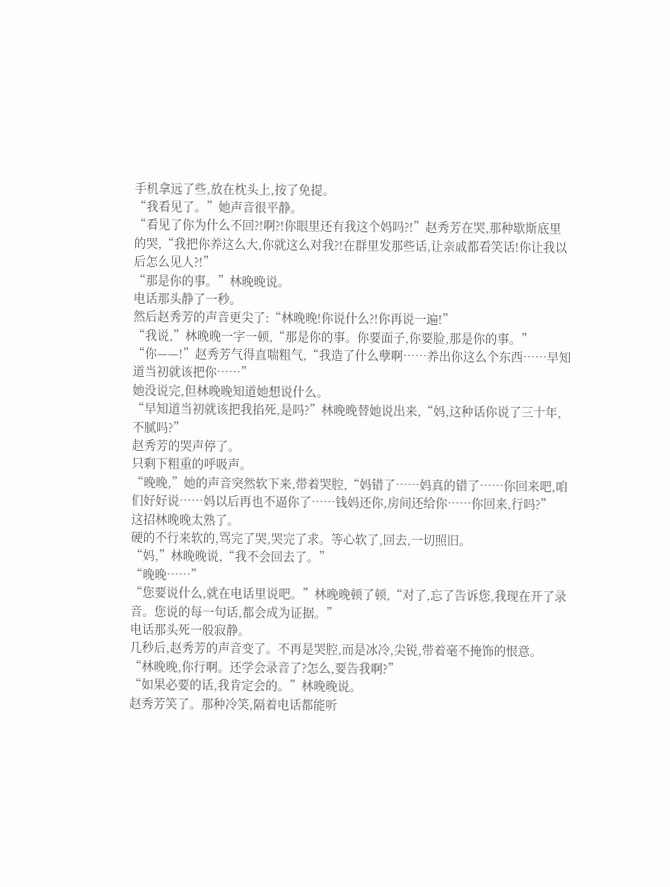手机拿远了些,放在枕头上,按了免提。
“我看见了。”她声音很平静。
“看见了你为什么不回?!啊?!你眼里还有我这个妈吗?!”赵秀芳在哭,那种歇斯底里的哭,“我把你养这么大,你就这么对我?!在群里发那些话,让亲戚都看笑话!你让我以后怎么见人?!”
“那是你的事。”林晚晚说。
电话那头静了一秒。
然后赵秀芳的声音更尖了:“林晚晚!你说什么?!你再说一遍!”
“我说,”林晚晚一字一顿,“那是你的事。你要面子,你要脸,那是你的事。”
“你——!”赵秀芳气得直喘粗气,“我造了什么孽啊……养出你这么个东西……早知道当初就该把你……”
她没说完,但林晚晚知道她想说什么。
“早知道当初就该把我掐死,是吗?”林晚晚替她说出来,“妈,这种话你说了三十年,不腻吗?”
赵秀芳的哭声停了。
只剩下粗重的呼吸声。
“晚晚,”她的声音突然软下来,带着哭腔,“妈错了……妈真的错了……你回来吧,咱们好好说……妈以后再也不逼你了……钱妈还你,房间还给你……你回来,行吗?”
这招林晚晚太熟了。
硬的不行来软的,骂完了哭,哭完了求。等心软了,回去,一切照旧。
“妈,”林晚晚说,“我不会回去了。”
“晚晚……”
“您要说什么,就在电话里说吧。”林晚晚顿了顿,“对了,忘了告诉您,我现在开了录音。您说的每一句话,都会成为证据。”
电话那头死一般寂静。
几秒后,赵秀芳的声音变了。不再是哭腔,而是冰冷,尖锐,带着毫不掩饰的恨意。
“林晚晚,你行啊。还学会录音了?怎么,要告我啊?”
“如果必要的话,我肯定会的。”林晚晚说。
赵秀芳笑了。那种冷笑,隔着电话都能听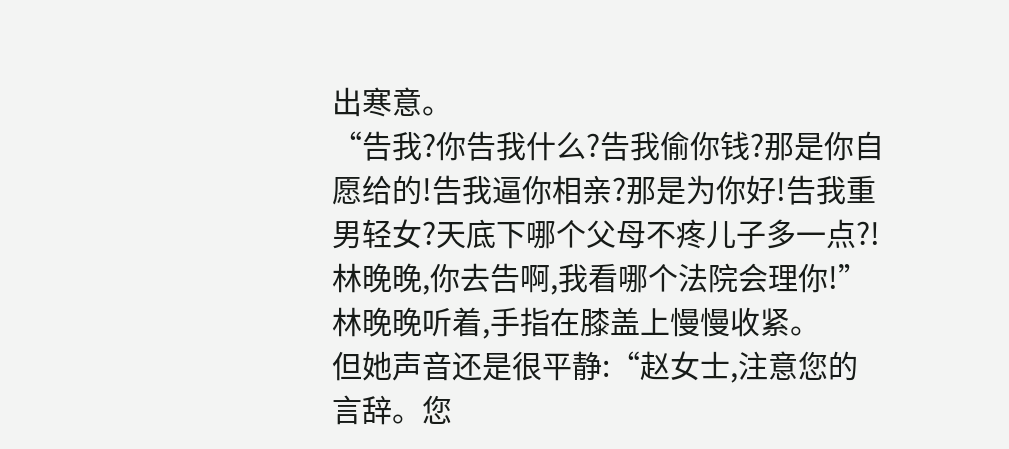出寒意。
“告我?你告我什么?告我偷你钱?那是你自愿给的!告我逼你相亲?那是为你好!告我重男轻女?天底下哪个父母不疼儿子多一点?!林晚晚,你去告啊,我看哪个法院会理你!”
林晚晚听着,手指在膝盖上慢慢收紧。
但她声音还是很平静:“赵女士,注意您的言辞。您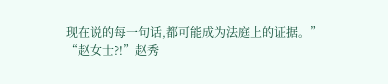现在说的每一句话,都可能成为法庭上的证据。”
“赵女士?!”赵秀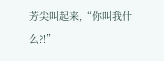芳尖叫起来,“你叫我什么?!”